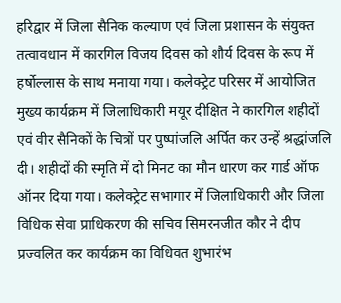हरिद्वार में जिला सैनिक कल्याण एवं जिला प्रशासन के संयुक्त तत्वावधान में कारगिल विजय दिवस को शौर्य दिवस के रूप में हर्षोल्लास के साथ मनाया गया। कलेक्ट्रेट परिसर में आयोजित मुख्य कार्यक्रम में जिलाधिकारी मयूर दीक्षित ने कारगिल शहीदों एवं वीर सैनिकों के चित्रों पर पुष्पांजलि अर्पित कर उन्हें श्रद्धांजलि दी। शहीदों की स्मृति में दो मिनट का मौन धारण कर गार्ड ऑफ ऑनर दिया गया। कलेक्ट्रेट सभागार में जिलाधिकारी और जिला विधिक सेवा प्राधिकरण की सचिव सिमरनजीत कौर ने दीप प्रज्वलित कर कार्यक्रम का विधिवत शुभारंभ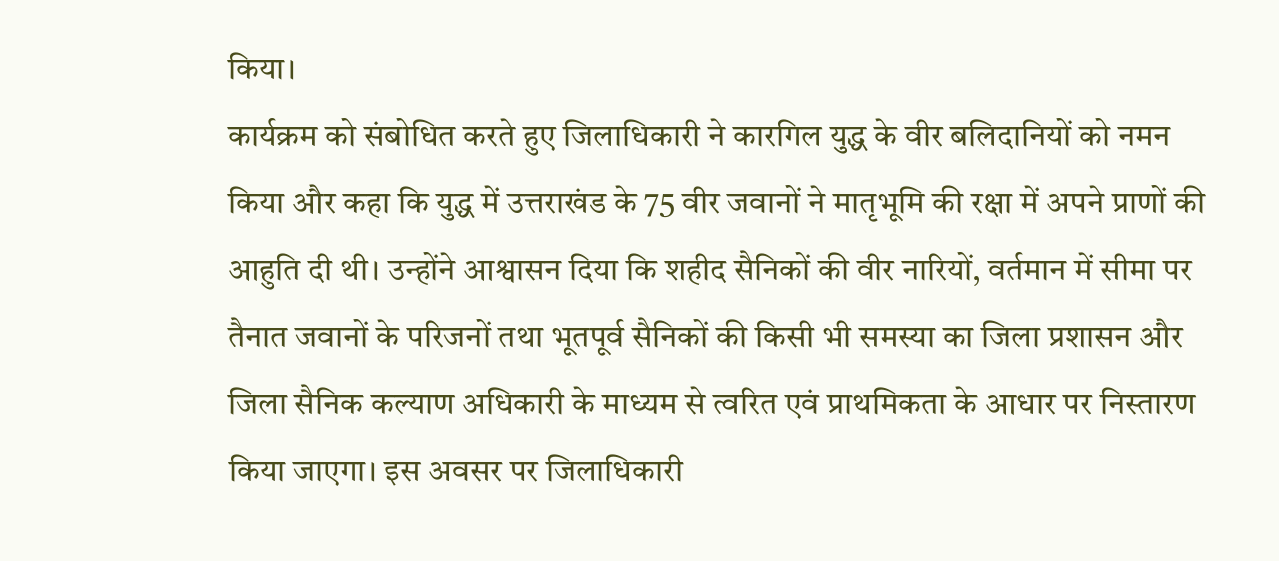किया।
कार्यक्रम को संबोधित करते हुए जिलाधिकारी ने कारगिल युद्ध के वीर बलिदानियों को नमन किया और कहा कि युद्ध में उत्तराखंड के 75 वीर जवानों ने मातृभूमि की रक्षा में अपने प्राणों की आहुति दी थी। उन्होंने आश्वासन दिया कि शहीद सैनिकों की वीर नारियों, वर्तमान में सीमा पर तैनात जवानों के परिजनों तथा भूतपूर्व सैनिकों की किसी भी समस्या का जिला प्रशासन और जिला सैनिक कल्याण अधिकारी के माध्यम से त्वरित एवं प्राथमिकता के आधार पर निस्तारण किया जाएगा। इस अवसर पर जिलाधिकारी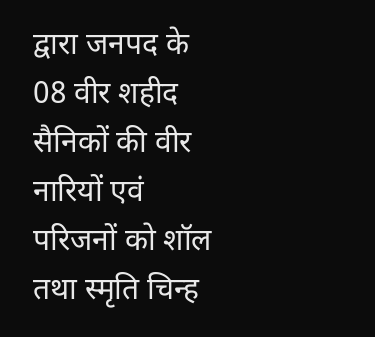द्वारा जनपद के 08 वीर शहीद सैनिकों की वीर नारियों एवं परिजनों को शॉल तथा स्मृति चिन्ह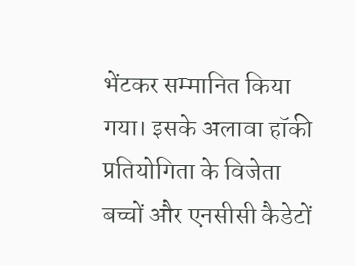भेंटकर सम्मानित किया गया। इसके अलावा हॉकी प्रतियोगिता के विजेता बच्चों और एनसीसी कैडेटों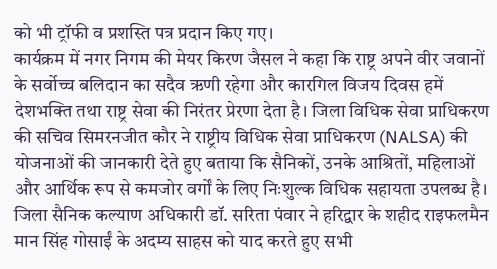को भी ट्रॉफी व प्रशस्ति पत्र प्रदान किए गए।
कार्यक्रम में नगर निगम की मेयर किरण जैसल ने कहा कि राष्ट्र अपने वीर जवानों के सर्वोच्च बलिदान का सदैव ऋणी रहेगा और कारगिल विजय दिवस हमें देशभक्ति तथा राष्ट्र सेवा की निरंतर प्रेरणा देता है। जिला विधिक सेवा प्राधिकरण की सचिव सिमरनजीत कौर ने राष्ट्रीय विधिक सेवा प्राधिकरण (NALSA) की योजनाओं की जानकारी देते हुए बताया कि सैनिकों, उनके आश्रितों, महिलाओं और आर्थिक रूप से कमजोर वर्गों के लिए निःशुल्क विधिक सहायता उपलब्ध है। जिला सैनिक कल्याण अधिकारी डॉ. सरिता पंवार ने हरिद्वार के शहीद राइफलमैन मान सिंह गोसाईं के अदम्य साहस को याद करते हुए सभी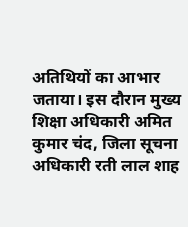अतिथियों का आभार जताया। इस दौरान मुख्य शिक्षा अधिकारी अमित कुमार चंद, जिला सूचना अधिकारी रती लाल शाह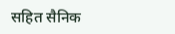सहित सैनिक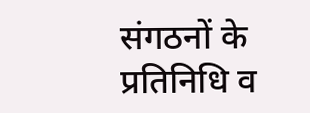संगठनों के प्रतिनिधि व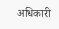अधिकारी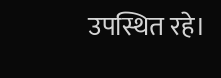उपस्थित रहे।